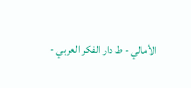الأمالي - ط دار الفكر العربي -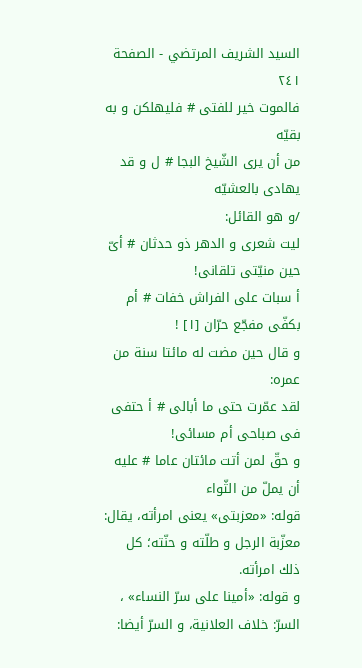السيد الشريف المرتضي - الصفحة ٢٤١
فالموت خير للفتى # فليهلكن و به بقيّه
من أن يرى الشّيخ البجا # ل و قد يهادى بالعشيّه
/و هو القائل:
ليت شعرى و الدهر ذو حدثان # أىّ حين منيّتى تلقانى!
أ سبات على الفراش خفات # أم بكفّى مفجّع حرّان [١] !
و قال حين مضت له مائتا سنة من عمره:
لقد عمّرت حتى ما أبالى # أ حتفى فى صباحى أم مسائى!
و حقّ لمن أتت مائتان عاما # عليه أن يملّ من الثّواء
قوله: «معزبتى» يعنى امرأته، يقال: معزّبة الرجل و طلّته و حنّته؛ كل ذلك امرأته.
و قوله: «أمينا على سرّ النساء» ، السرّ: خلاف العلانية، و السرّ أيضا: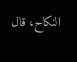النكاح، قال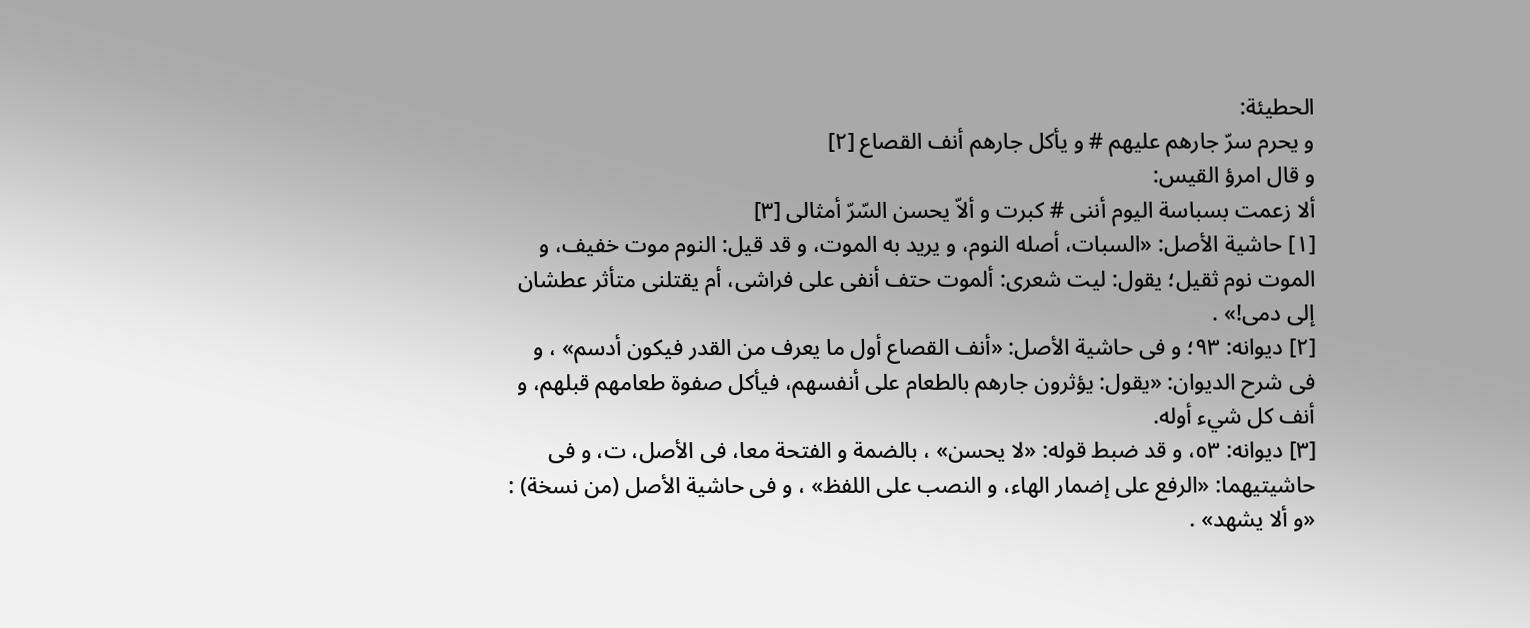الحطيئة:
و يحرم سرّ جارهم عليهم # و يأكل جارهم أنف القصاع [٢]
و قال امرؤ القيس:
ألا زعمت بسباسة اليوم أننى # كبرت و ألاّ يحسن السّرّ أمثالى [٣]
[١] حاشية الأصل: «السبات، أصله النوم، و يريد به الموت، و قد قيل: النوم موت خفيف، و الموت نوم ثقيل؛ يقول: ليت شعرى: ألموت حتف أنفى على فراشى، أم يقتلنى متأثر عطشان إلى دمى!» .
[٢] ديوانه: ٩٣؛ و فى حاشية الأصل: «أنف القصاع أول ما يعرف من القدر فيكون أدسم» ، و فى شرح الديوان: «يقول: يؤثرون جارهم بالطعام على أنفسهم، فيأكل صفوة طعامهم قبلهم، و أنف كل شيء أوله.
[٣] ديوانه: ٥٣، و قد ضبط قوله: «لا يحسن» ، بالضمة و الفتحة معا، فى الأصل، ت، و فى حاشيتيهما: «الرفع على إضمار الهاء، و النصب على اللفظ» ، و فى حاشية الأصل (من نسخة) :
«و ألا يشهد» .